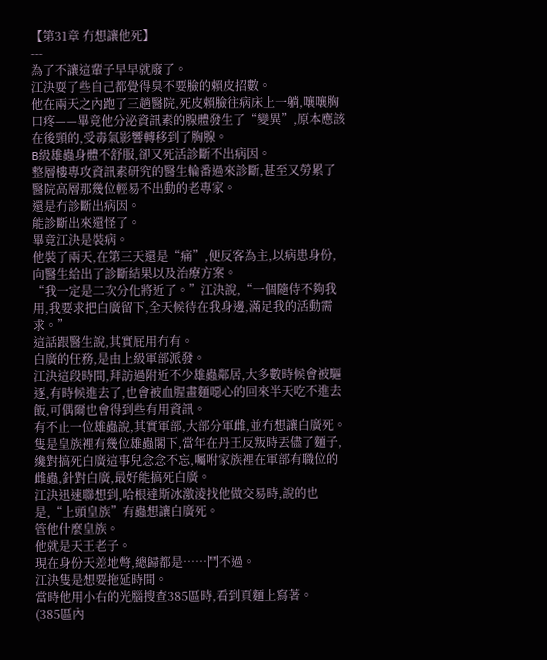【第31章 冇想讓他死】
---
為了不讓這輩子早早就廢了。
江決耍了些自己都覺得臭不要臉的賴皮招數。
他在兩天之內跑了三趟醫院,死皮賴臉往病床上一躺,嚷嚷胸口疼——畢竟他分泌資訊素的腺體發生了“變異”,原本應該在後頸的,受毒氣影響轉移到了胸腺。
B級雄蟲身體不舒服,卻又死活診斷不出病因。
整層樓專攻資訊素研究的醫生輪番過來診斷,甚至又勞累了醫院高層那幾位輕易不出動的老專家。
還是冇診斷出病因。
能診斷出來還怪了。
畢竟江決是裝病。
他裝了兩天,在第三天還是“痛”,便反客為主,以病患身份,向醫生給出了診斷結果以及治療方案。
“我一定是二次分化將近了。”江決說,“一個隨侍不夠我用,我要求把白廣留下,全天候待在我身邊,滿足我的活動需求。”
這話跟醫生說,其實屁用冇有。
白廣的任務,是由上級軍部派發。
江決這段時間,拜訪過附近不少雄蟲鄰居,大多數時候會被驅逐,有時候進去了,也會被血腥畫麵噁心的回來半天吃不進去飯,可偶爾也會得到些有用資訊。
有不止一位雄蟲說,其實軍部,大部分軍雌,並冇想讓白廣死。
隻是皇族裡有幾位雄蟲閣下,當年在丹王反叛時丟儘了麵子,纔對搞死白廣這事兒念念不忘,囑咐家族裡在軍部有職位的雌蟲,針對白廣,最好能搞死白廣。
江決迅速聯想到,哈根達斯冰激淩找他做交易時,說的也是,“上頭皇族”有蟲想讓白廣死。
管他什麼皇族。
他就是天王老子。
現在身份天差地彆,總歸都是……鬥不過。
江決隻是想要拖延時間。
當時他用小右的光腦搜查385區時,看到頁麵上寫著。
(385區內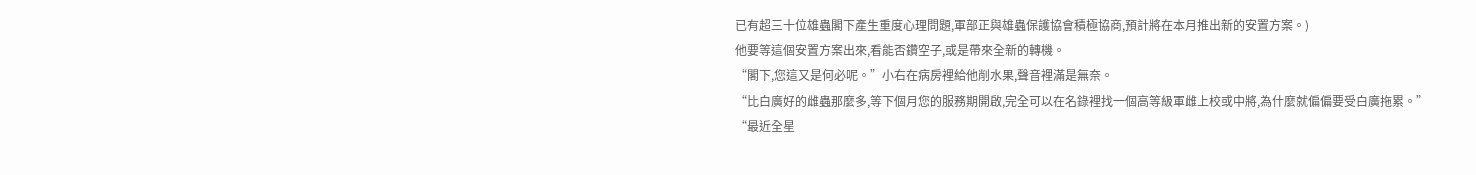已有超三十位雄蟲閣下產生重度心理問題,軍部正與雄蟲保護協會積極協商,預計將在本月推出新的安置方案。)
他要等這個安置方案出來,看能否鑽空子,或是帶來全新的轉機。
“閣下,您這又是何必呢。”小右在病房裡給他削水果,聲音裡滿是無奈。
“比白廣好的雌蟲那麼多,等下個月您的服務期開啟,完全可以在名錄裡找一個高等級軍雌上校或中將,為什麼就偏偏要受白廣拖累。”
“最近全星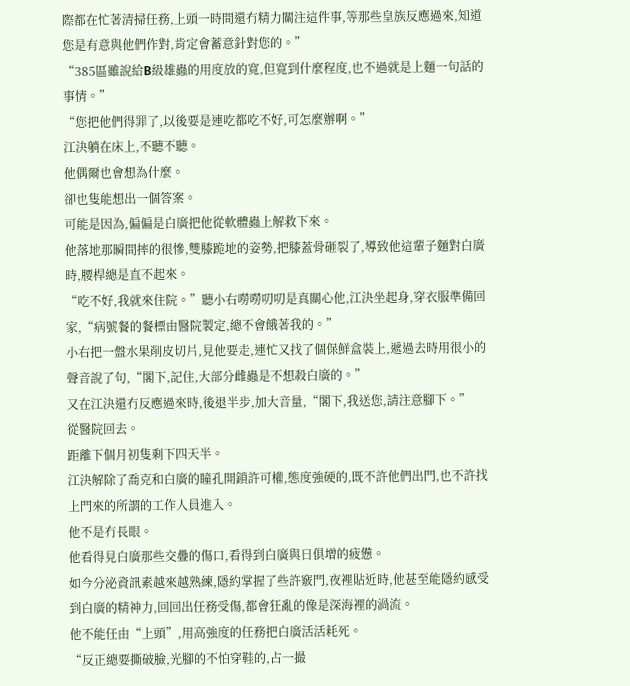際都在忙著清掃任務,上頭一時間還冇精力關注這件事,等那些皇族反應過來,知道您是有意與他們作對,肯定會蓄意針對您的。”
“385區雖說給B級雄蟲的用度放的寬,但寬到什麼程度,也不過就是上麵一句話的事情。”
“您把他們得罪了,以後要是連吃都吃不好,可怎麼辦啊。”
江決躺在床上,不聽不聽。
他偶爾也會想為什麼。
卻也隻能想出一個答案。
可能是因為,偏偏是白廣把他從軟體蟲上解救下來。
他落地那瞬間摔的很慘,雙膝跪地的姿勢,把膝蓋骨砸裂了,導致他這輩子麵對白廣時,腰桿總是直不起來。
“吃不好,我就來住院。”聽小右嘮嘮叨叨是真關心他,江決坐起身,穿衣服準備回家,“病號餐的餐標由醫院製定,總不會餓著我的。”
小右把一盤水果削皮切片,見他要走,連忙又找了個保鮮盒裝上,遞過去時用很小的聲音說了句,“閣下,記住,大部分雌蟲是不想殺白廣的。”
又在江決還冇反應過來時,後退半步,加大音量,“閣下,我送您,請注意腳下。”
從醫院回去。
距離下個月初隻剩下四天半。
江決解除了喬克和白廣的瞳孔開鎖許可權,態度強硬的,既不許他們出門,也不許找上門來的所謂的工作人員進入。
他不是冇長眼。
他看得見白廣那些交疊的傷口,看得到白廣與日俱增的疲憊。
如今分泌資訊素越來越熟練,隱約掌握了些許竅門,夜裡貼近時,他甚至能隱約感受到白廣的精神力,回回出任務受傷,都會狂亂的像是深海裡的渦流。
他不能任由“上頭”,用高強度的任務把白廣活活耗死。
“反正總要撕破臉,光腳的不怕穿鞋的,占一撮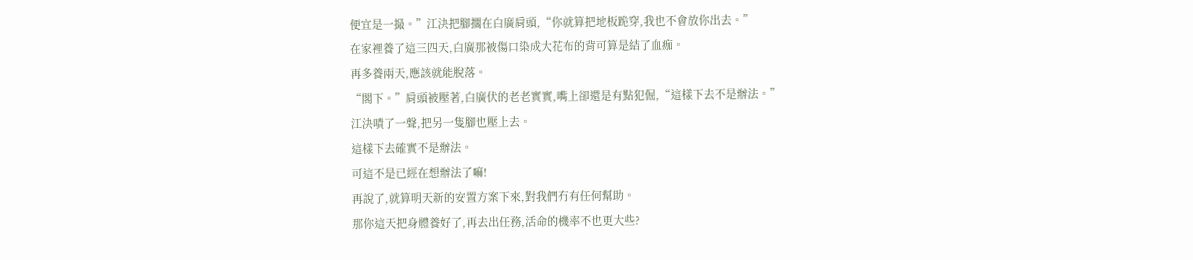便宜是一撮。”江決把腳擱在白廣肩頭,“你就算把地板跪穿,我也不會放你出去。”
在家裡養了這三四天,白廣那被傷口染成大花布的背可算是結了血痂。
再多養兩天,應該就能脫落。
“閣下。”肩頭被壓著,白廣伏的老老實實,嘴上卻還是有點犯倔,“這樣下去不是辦法。”
江決嘖了一聲,把另一隻腳也壓上去。
這樣下去確實不是辦法。
可這不是已經在想辦法了嘛!
再說了,就算明天新的安置方案下來,對我們冇有任何幫助。
那你這天把身體養好了,再去出任務,活命的機率不也更大些?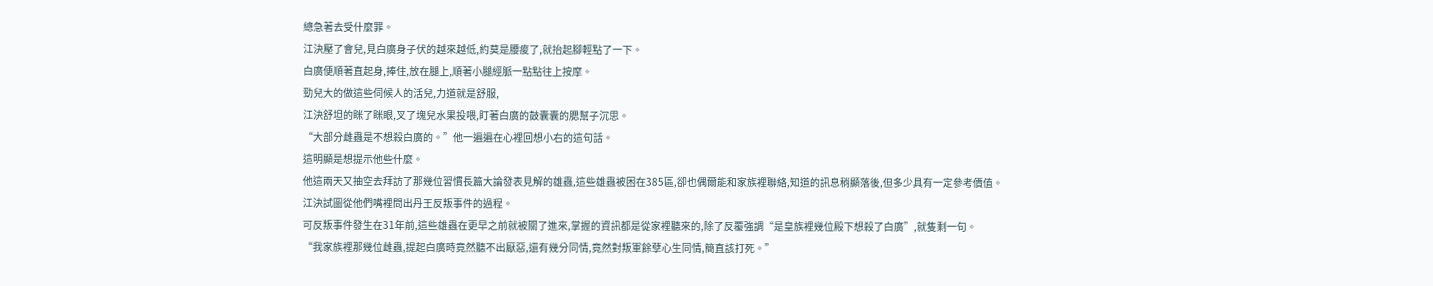總急著去受什麼罪。
江決壓了會兒,見白廣身子伏的越來越低,約莫是腰痠了,就抬起腳輕點了一下。
白廣便順著直起身,捧住,放在腿上,順著小腿經脈一點點往上按摩。
勁兒大的做這些伺候人的活兒,力道就是舒服,
江決舒坦的眯了眯眼,叉了塊兒水果投喂,盯著白廣的鼓囊囊的腮幫子沉思。
“大部分雌蟲是不想殺白廣的。”他一遍遍在心裡回想小右的這句話。
這明顯是想提示他些什麼。
他這兩天又抽空去拜訪了那幾位習慣長篇大論發表見解的雄蟲,這些雄蟲被困在385區,卻也偶爾能和家族裡聯絡,知道的訊息稍顯落後,但多少具有一定參考價值。
江決試圖從他們嘴裡問出丹王反叛事件的過程。
可反叛事件發生在31年前,這些雄蟲在更早之前就被關了進來,掌握的資訊都是從家裡聽來的,除了反覆強調“是皇族裡幾位殿下想殺了白廣”,就隻剩一句。
“我家族裡那幾位雌蟲,提起白廣時竟然聽不出厭惡,還有幾分同情,竟然對叛軍餘孽心生同情,簡直該打死。”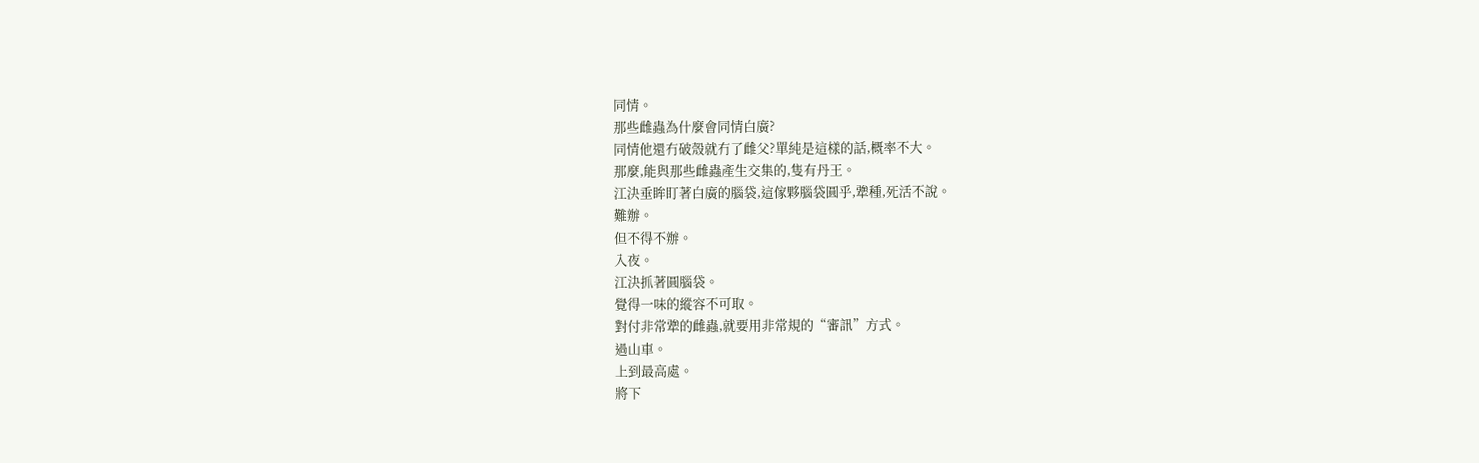同情。
那些雌蟲為什麼會同情白廣?
同情他還冇破殼就冇了雌父?單純是這樣的話,概率不大。
那麼,能與那些雌蟲產生交集的,隻有丹王。
江決垂眸盯著白廣的腦袋,這傢夥腦袋圓乎,犟種,死活不說。
難辦。
但不得不辦。
入夜。
江決抓著圓腦袋。
覺得一味的縱容不可取。
對付非常犟的雌蟲,就要用非常規的“審訊”方式。
過山車。
上到最高處。
將下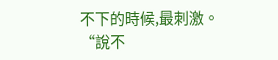不下的時候,最刺激。
“說不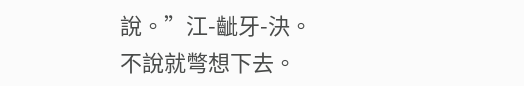說。”江-齜牙-決。
不說就彆想下去。